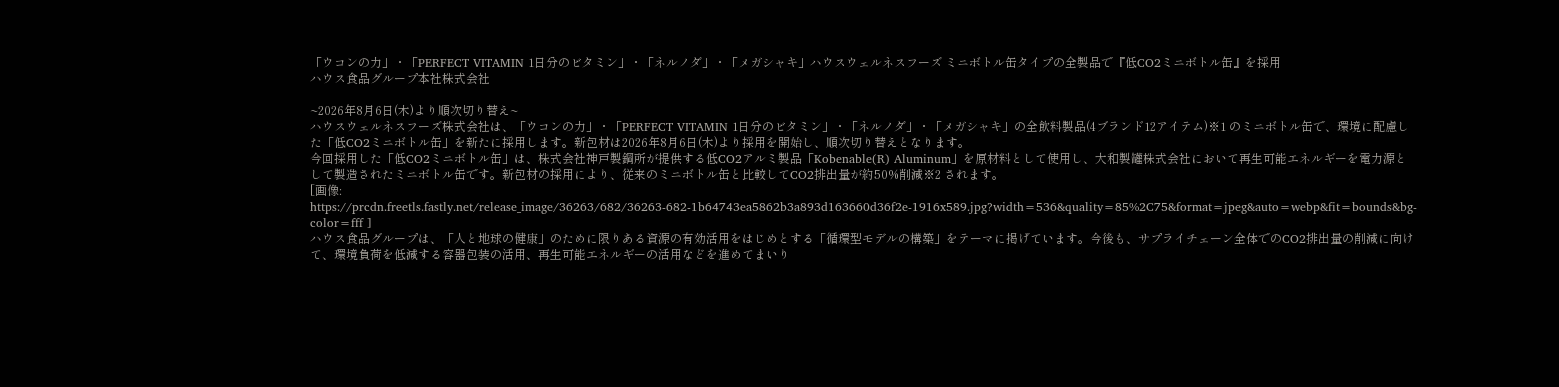「ウコンの力」・「PERFECT VITAMIN 1日分のビタミン」・「ネルノダ」・「メガシャキ」ハウスウェルネスフーズ ミニボトル缶タイプの全製品で『低CO2ミニボトル缶』を採用
ハウス食品グループ本社株式会社

~2026年8月6日(木)より順次切り替え~
ハウスウェルネスフーズ株式会社は、「ウコンの力」・「PERFECT VITAMIN 1日分のビタミン」・「ネルノダ」・「メガシャキ」の全飲料製品(4ブランド12アイテム)※1 のミニボトル缶で、環境に配慮した「低CO2ミニボトル缶」を新たに採用します。新包材は2026年8月6日(木)より採用を開始し、順次切り替えとなります。
今回採用した「低CO2ミニボトル缶」は、株式会社神戸製鋼所が提供する低CO2アルミ製品「Kobenable(R) Aluminum」を原材料として使用し、大和製罐株式会社において再生可能エネルギーを電力源として製造されたミニボトル缶です。新包材の採用により、従来のミニボトル缶と比較してCO2排出量が約50%削減※2 されます。
[画像:
https://prcdn.freetls.fastly.net/release_image/36263/682/36263-682-1b64743ea5862b3a893d163660d36f2e-1916x589.jpg?width=536&quality=85%2C75&format=jpeg&auto=webp&fit=bounds&bg-color=fff ]
ハウス食品グループは、「人と地球の健康」のために限りある資源の有効活用をはじめとする「循環型モデルの構築」をテーマに掲げています。今後も、サプライチェーン全体でのCO2排出量の削減に向けて、環境負荷を低減する容器包装の活用、再生可能エネルギーの活用などを進めてまいり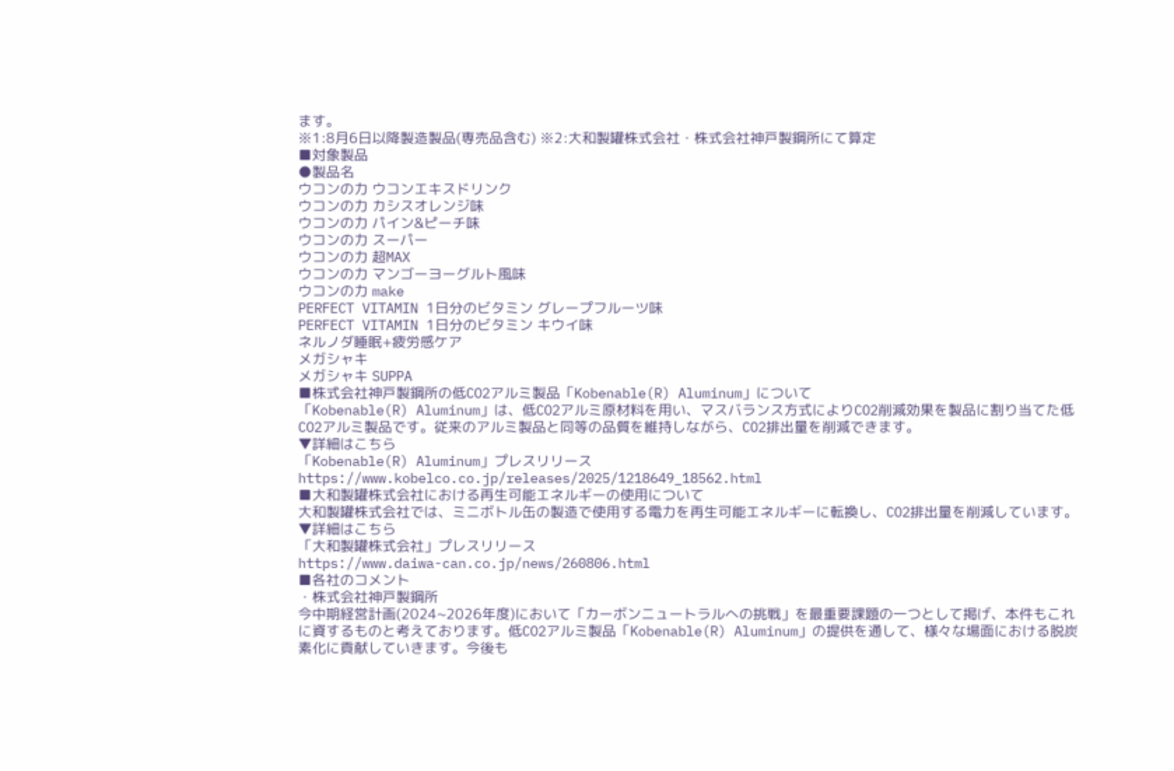ます。
※1:8月6日以降製造製品(専売品含む) ※2:大和製罐株式会社・株式会社神戸製鋼所にて算定
■対象製品
●製品名
ウコンの力 ウコンエキスドリンク
ウコンの力 カシスオレンジ味
ウコンの力 パイン&ピーチ味
ウコンの力 スーパー
ウコンの力 超MAX
ウコンの力 マンゴーヨーグルト風味
ウコンの力 make
PERFECT VITAMIN 1日分のビタミン グレープフルーツ味
PERFECT VITAMIN 1日分のビタミン キウイ味
ネルノダ睡眠+疲労感ケア
メガシャキ
メガシャキ SUPPA
■株式会社神戸製鋼所の低CO2アルミ製品「Kobenable(R) Aluminum」について
「Kobenable(R) Aluminum」は、低CO2アルミ原材料を用い、マスバランス方式によりCO2削減効果を製品に割り当てた低CO2アルミ製品です。従来のアルミ製品と同等の品質を維持しながら、CO2排出量を削減できます。
▼詳細はこちら
「Kobenable(R) Aluminum」プレスリリース
https://www.kobelco.co.jp/releases/2025/1218649_18562.html
■大和製罐株式会社における再生可能エネルギーの使用について
大和製罐株式会社では、ミニボトル缶の製造で使用する電力を再生可能エネルギーに転換し、CO2排出量を削減しています。
▼詳細はこちら
「大和製罐株式会社」プレスリリース
https://www.daiwa-can.co.jp/news/260806.html
■各社のコメント
・株式会社神戸製鋼所
今中期経営計画(2024~2026年度)において「カーボンニュートラルへの挑戦」を最重要課題の一つとして掲げ、本件もこれに資するものと考えております。低CO2アルミ製品「Kobenable(R) Aluminum」の提供を通して、様々な場面における脱炭素化に貢献していきます。今後も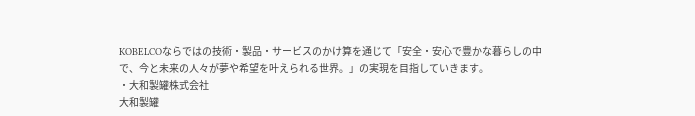KOBELCOならではの技術・製品・サービスのかけ算を通じて「安全・安心で豊かな暮らしの中で、今と未来の人々が夢や希望を叶えられる世界。」の実現を目指していきます。
・大和製罐株式会社
大和製罐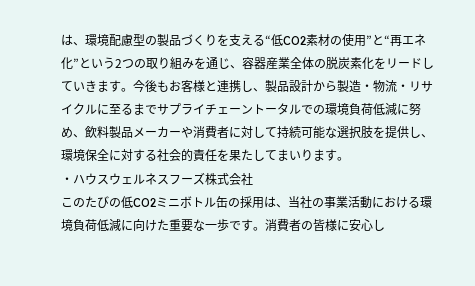は、環境配慮型の製品づくりを支える“低CO2素材の使用”と“再エネ化”という2つの取り組みを通じ、容器産業全体の脱炭素化をリードしていきます。今後もお客様と連携し、製品設計から製造・物流・リサイクルに至るまでサプライチェーントータルでの環境負荷低減に努め、飲料製品メーカーや消費者に対して持続可能な選択肢を提供し、環境保全に対する社会的責任を果たしてまいります。
・ハウスウェルネスフーズ株式会社
このたびの低CO2ミニボトル缶の採用は、当社の事業活動における環境負荷低減に向けた重要な一歩です。消費者の皆様に安心し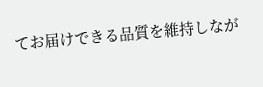てお届けできる品質を維持しなが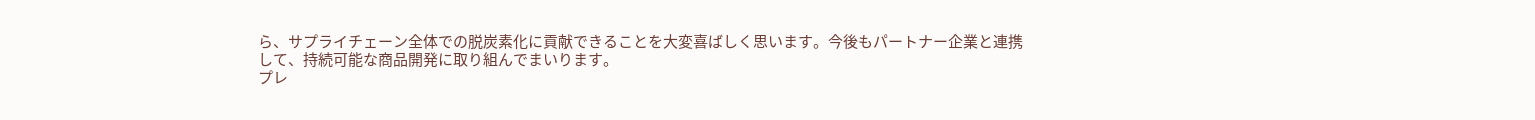ら、サプライチェーン全体での脱炭素化に貢献できることを大変喜ばしく思います。今後もパートナー企業と連携して、持続可能な商品開発に取り組んでまいります。
プレ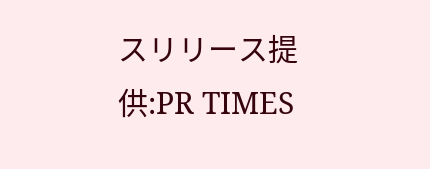スリリース提供:PR TIMES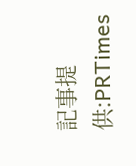記事提供:PRTimes